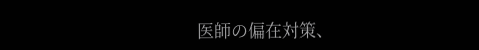医師の偏在対策、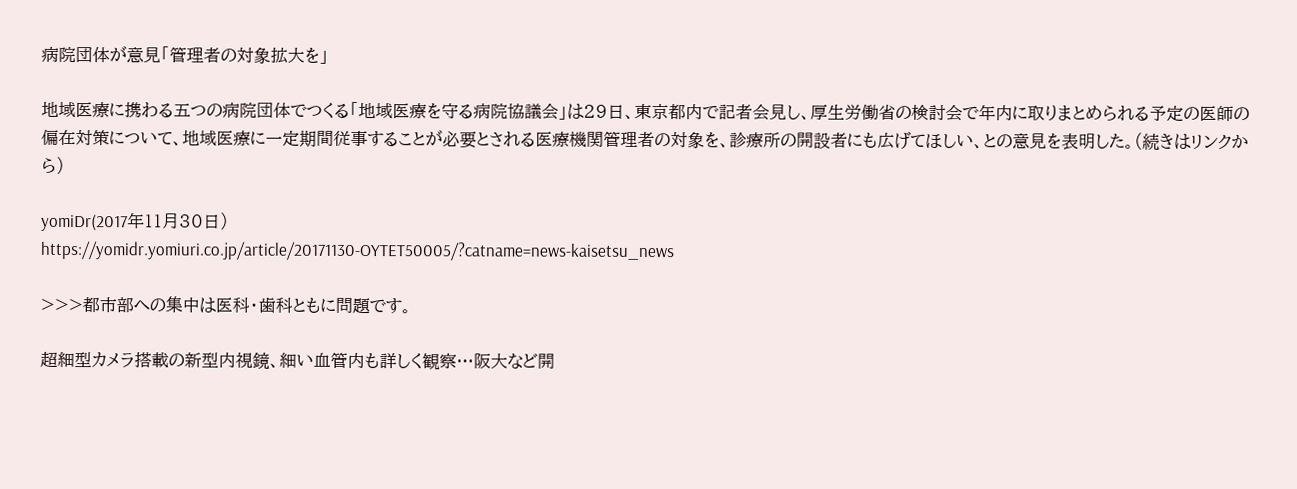病院団体が意見「管理者の対象拡大を」

地域医療に携わる五つの病院団体でつくる「地域医療を守る病院協議会」は29日、東京都内で記者会見し、厚生労働省の検討会で年内に取りまとめられる予定の医師の偏在対策について、地域医療に一定期間従事することが必要とされる医療機関管理者の対象を、診療所の開設者にも広げてほしい、との意見を表明した。(続きはリンクから)

yomiDr(2017年11月30日)
https://yomidr.yomiuri.co.jp/article/20171130-OYTET50005/?catname=news-kaisetsu_news

>>>都市部への集中は医科・歯科ともに問題です。

超細型カメラ搭載の新型内視鏡、細い血管内も詳しく観察…阪大など開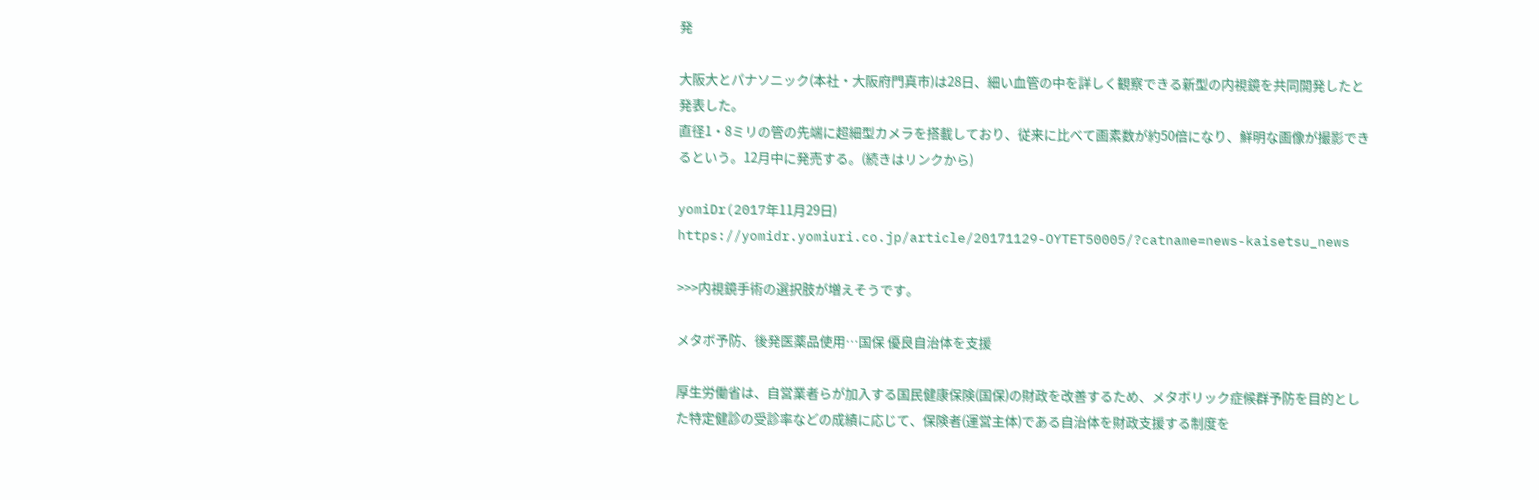発

大阪大とパナソニック(本社・大阪府門真市)は28日、細い血管の中を詳しく観察できる新型の内視鏡を共同開発したと発表した。
直径1・8ミリの管の先端に超細型カメラを搭載しており、従来に比べて画素数が約50倍になり、鮮明な画像が撮影できるという。12月中に発売する。(続きはリンクから)

yomiDr(2017年11月29日)
https://yomidr.yomiuri.co.jp/article/20171129-OYTET50005/?catname=news-kaisetsu_news

>>>内視鏡手術の選択肢が増えそうです。

メタボ予防、後発医薬品使用…国保 優良自治体を支援

厚生労働省は、自営業者らが加入する国民健康保険(国保)の財政を改善するため、メタボリック症候群予防を目的とした特定健診の受診率などの成績に応じて、保険者(運営主体)である自治体を財政支援する制度を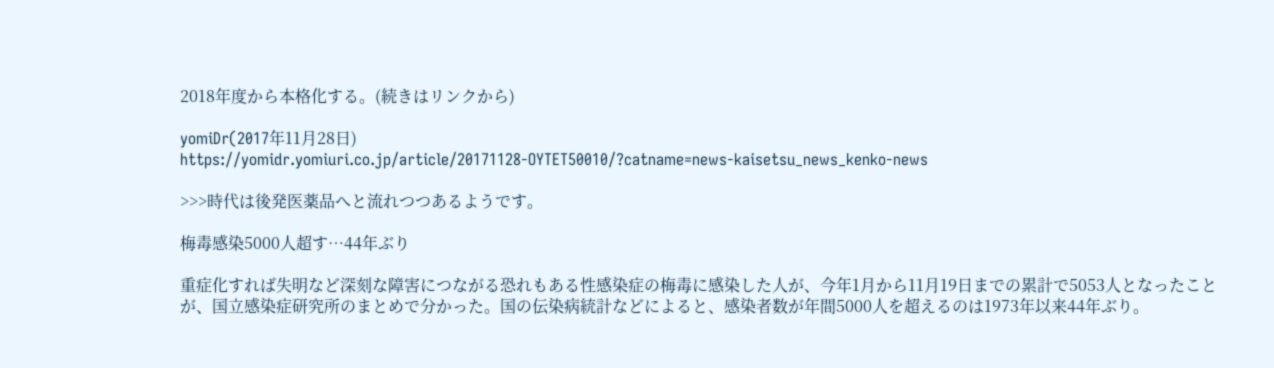2018年度から本格化する。(続きはリンクから)

yomiDr(2017年11月28日)
https://yomidr.yomiuri.co.jp/article/20171128-OYTET50010/?catname=news-kaisetsu_news_kenko-news

>>>時代は後発医薬品へと流れつつあるようです。

梅毒感染5000人超す…44年ぶり

重症化すれば失明など深刻な障害につながる恐れもある性感染症の梅毒に感染した人が、今年1月から11月19日までの累計で5053人となったことが、国立感染症研究所のまとめで分かった。国の伝染病統計などによると、感染者数が年間5000人を超えるのは1973年以来44年ぶり。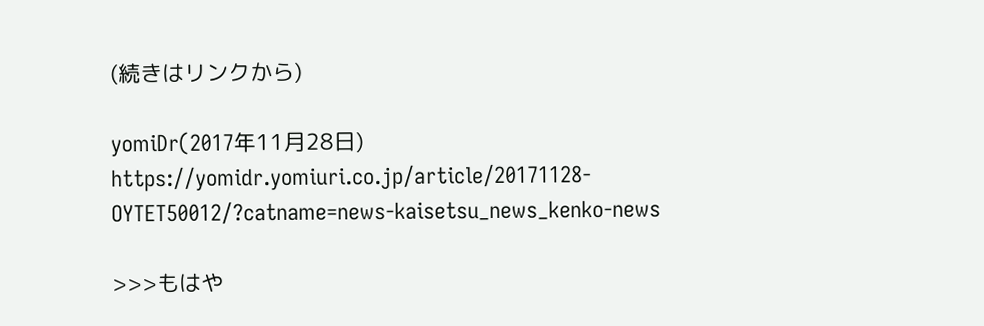(続きはリンクから)

yomiDr(2017年11月28日)
https://yomidr.yomiuri.co.jp/article/20171128-OYTET50012/?catname=news-kaisetsu_news_kenko-news

>>>もはや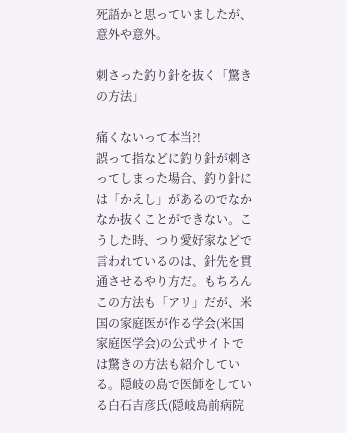死語かと思っていましたが、意外や意外。

刺さった釣り針を抜く「驚きの方法」

痛くないって本当?!
誤って指などに釣り針が刺さってしまった場合、釣り針には「かえし」があるのでなかなか抜くことができない。こうした時、つり愛好家などで言われているのは、針先を貫通させるやり方だ。もちろんこの方法も「アリ」だが、米国の家庭医が作る学会(米国家庭医学会)の公式サイトでは驚きの方法も紹介している。隠岐の島で医師をしている白石吉彦氏(隠岐島前病院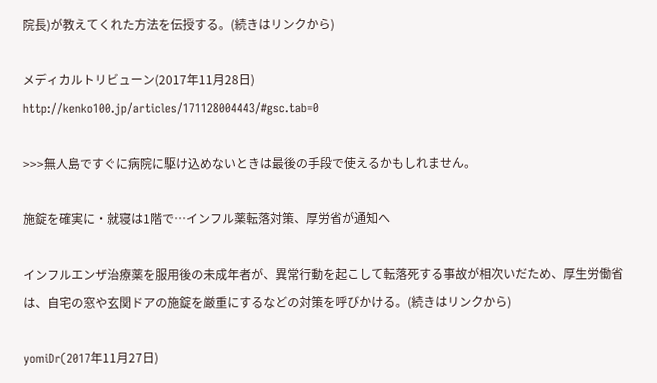院長)が教えてくれた方法を伝授する。(続きはリンクから)

メディカルトリビューン(2017年11月28日)
http://kenko100.jp/articles/171128004443/#gsc.tab=0

>>>無人島ですぐに病院に駆け込めないときは最後の手段で使えるかもしれません。

施錠を確実に・就寝は1階で…インフル薬転落対策、厚労省が通知へ

インフルエンザ治療薬を服用後の未成年者が、異常行動を起こして転落死する事故が相次いだため、厚生労働省は、自宅の窓や玄関ドアの施錠を厳重にするなどの対策を呼びかける。(続きはリンクから)

yomiDr(2017年11月27日)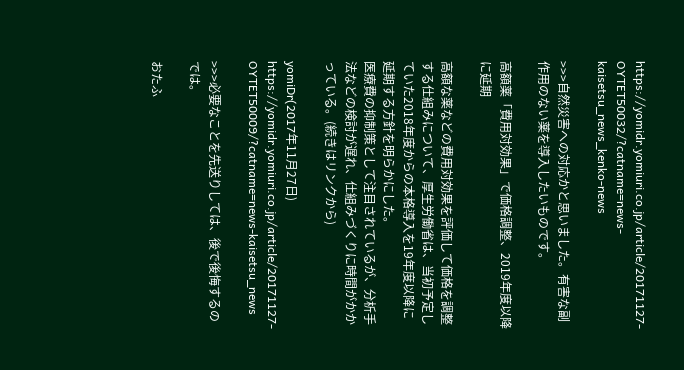https://yomidr.yomiuri.co.jp/article/20171127-OYTET50032/?catname=news-kaisetsu_news_kenko-news

>>>自然災害への対応かと思いました。有害な副作用のない薬を導入したいものです。

高額薬「費用対効果」で価格調整、2019年度以降に延期

高額な薬などの費用対効果を評価して価格を調整する仕組みについて、厚生労働省は、当初予定していた2018年度からの本格導入を19年度以降に延期する方針を明らかにした。
医療費の抑制策として注目されているが、分析手法などの検討が遅れ、仕組みづくりに時間がかかっている。(続きはリンクから)

yomiDr(2017年11月27日)
https://yomidr.yomiuri.co.jp/article/20171127-OYTET50009/?catname=news-kaisetsu_news

>>>必要なことを先送りしては、後で後悔するのでは。

おたふ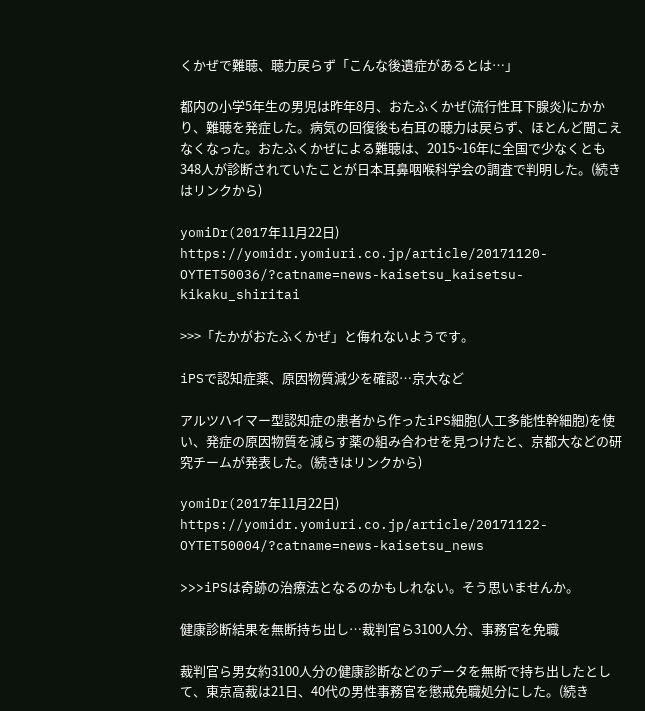くかぜで難聴、聴力戻らず「こんな後遺症があるとは…」

都内の小学5年生の男児は昨年8月、おたふくかぜ(流行性耳下腺炎)にかかり、難聴を発症した。病気の回復後も右耳の聴力は戻らず、ほとんど聞こえなくなった。おたふくかぜによる難聴は、2015~16年に全国で少なくとも348人が診断されていたことが日本耳鼻咽喉科学会の調査で判明した。(続きはリンクから)

yomiDr(2017年11月22日)
https://yomidr.yomiuri.co.jp/article/20171120-OYTET50036/?catname=news-kaisetsu_kaisetsu-kikaku_shiritai

>>>「たかがおたふくかぜ」と侮れないようです。

iPSで認知症薬、原因物質減少を確認…京大など

アルツハイマー型認知症の患者から作ったiPS細胞(人工多能性幹細胞)を使い、発症の原因物質を減らす薬の組み合わせを見つけたと、京都大などの研究チームが発表した。(続きはリンクから)

yomiDr(2017年11月22日)
https://yomidr.yomiuri.co.jp/article/20171122-OYTET50004/?catname=news-kaisetsu_news

>>>iPSは奇跡の治療法となるのかもしれない。そう思いませんか。

健康診断結果を無断持ち出し…裁判官ら3100人分、事務官を免職

裁判官ら男女約3100人分の健康診断などのデータを無断で持ち出したとして、東京高裁は21日、40代の男性事務官を懲戒免職処分にした。(続き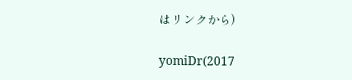はリンクから)

yomiDr(2017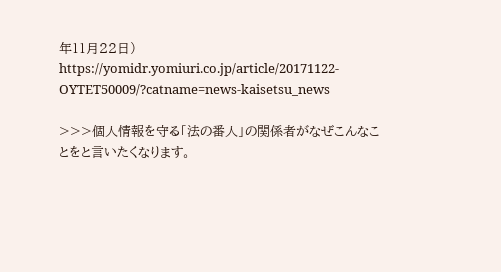年11月22日)
https://yomidr.yomiuri.co.jp/article/20171122-OYTET50009/?catname=news-kaisetsu_news

>>>個人情報を守る「法の番人」の関係者がなぜこんなことをと言いたくなります。